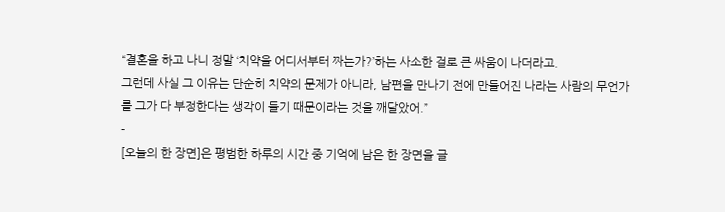“결혼을 하고 나니 정말 ‘치약을 어디서부터 짜는가?’하는 사소한 걸로 큰 싸움이 나더라고.
그런데 사실 그 이유는 단순히 치약의 문제가 아니라, 남편을 만나기 전에 만들어진 나라는 사람의 무언가를 그가 다 부정한다는 생각이 들기 때문이라는 것을 깨달았어.”
-
[오늘의 한 장면]은 평범한 하루의 시간 중 기억에 남은 한 장면을 글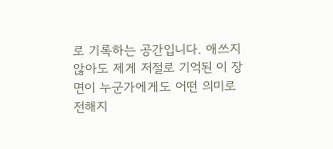로 기록하는 공간입니다. 애쓰지 않아도 제게 저절로 기억된 이 장면이 누군가에게도 어떤 의미로 전해지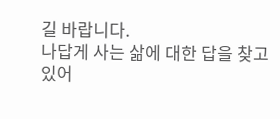길 바랍니다.
나답게 사는 삶에 대한 답을 찾고 있어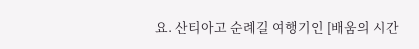요. 산티아고 순례길 여행기인 [배움의 시간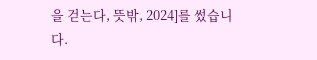을 걷는다, 뜻밖, 2024]를 썼습니다.